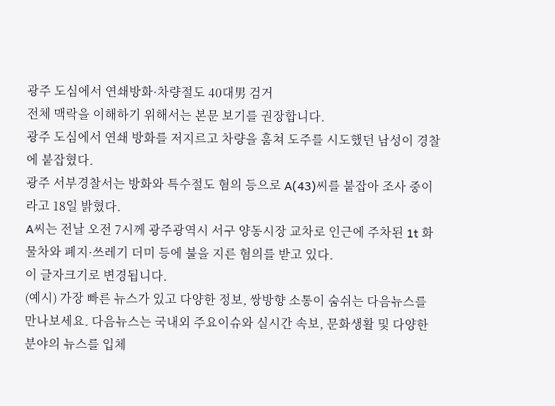광주 도심에서 연쇄방화·차량절도 40대男 검거
전체 맥락을 이해하기 위해서는 본문 보기를 권장합니다.
광주 도심에서 연쇄 방화를 저지르고 차량을 훔쳐 도주를 시도했던 남성이 경찰에 붙잡혔다.
광주 서부경찰서는 방화와 특수절도 혐의 등으로 A(43)씨를 붙잡아 조사 중이라고 18일 밝혔다.
A씨는 전날 오전 7시께 광주광역시 서구 양동시장 교차로 인근에 주차된 1t 화물차와 폐지·쓰레기 더미 등에 불을 지른 혐의를 받고 있다.
이 글자크기로 변경됩니다.
(예시) 가장 빠른 뉴스가 있고 다양한 정보, 쌍방향 소통이 숨쉬는 다음뉴스를 만나보세요. 다음뉴스는 국내외 주요이슈와 실시간 속보, 문화생활 및 다양한 분야의 뉴스를 입체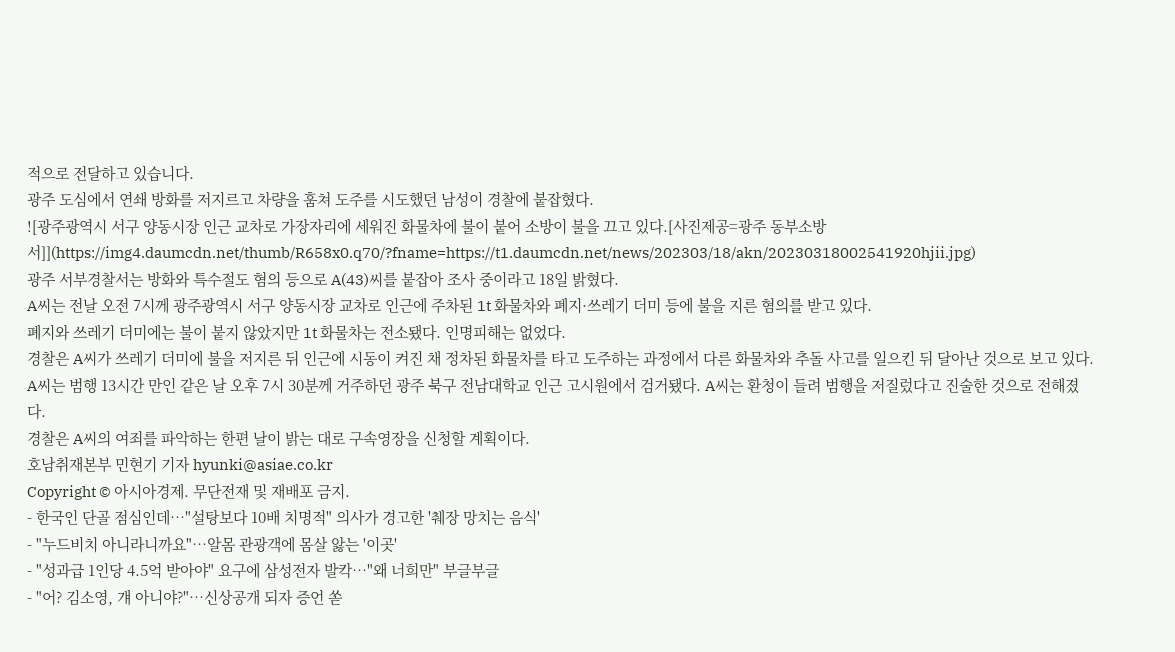적으로 전달하고 있습니다.
광주 도심에서 연쇄 방화를 저지르고 차량을 훔쳐 도주를 시도했던 남성이 경찰에 붙잡혔다.
![광주광역시 서구 양동시장 인근 교차로 가장자리에 세워진 화물차에 불이 붙어 소방이 불을 끄고 있다.[사진제공=광주 동부소방서]](https://img4.daumcdn.net/thumb/R658x0.q70/?fname=https://t1.daumcdn.net/news/202303/18/akn/20230318002541920hjii.jpg)
광주 서부경찰서는 방화와 특수절도 혐의 등으로 A(43)씨를 붙잡아 조사 중이라고 18일 밝혔다.
A씨는 전날 오전 7시께 광주광역시 서구 양동시장 교차로 인근에 주차된 1t 화물차와 폐지·쓰레기 더미 등에 불을 지른 혐의를 받고 있다.
폐지와 쓰레기 더미에는 불이 붙지 않았지만 1t 화물차는 전소됐다. 인명피해는 없었다.
경찰은 A씨가 쓰레기 더미에 불을 저지른 뒤 인근에 시동이 켜진 채 정차된 화물차를 타고 도주하는 과정에서 다른 화물차와 추돌 사고를 일으킨 뒤 달아난 것으로 보고 있다.
A씨는 범행 13시간 만인 같은 날 오후 7시 30분께 거주하던 광주 북구 전남대학교 인근 고시원에서 검거됐다. A씨는 환청이 들려 범행을 저질렀다고 진술한 것으로 전해졌다.
경찰은 A씨의 여죄를 파악하는 한편 날이 밝는 대로 구속영장을 신청할 계획이다.
호남취재본부 민현기 기자 hyunki@asiae.co.kr
Copyright © 아시아경제. 무단전재 및 재배포 금지.
- 한국인 단골 점심인데…"설탕보다 10배 치명적" 의사가 경고한 '췌장 망치는 음식'
- "누드비치 아니라니까요"…알몸 관광객에 몸살 앓는 '이곳'
- "성과급 1인당 4.5억 받아야" 요구에 삼성전자 발칵…"왜 너희만" 부글부글
- "어? 김소영, 걔 아니야?"…신상공개 되자 증언 쏟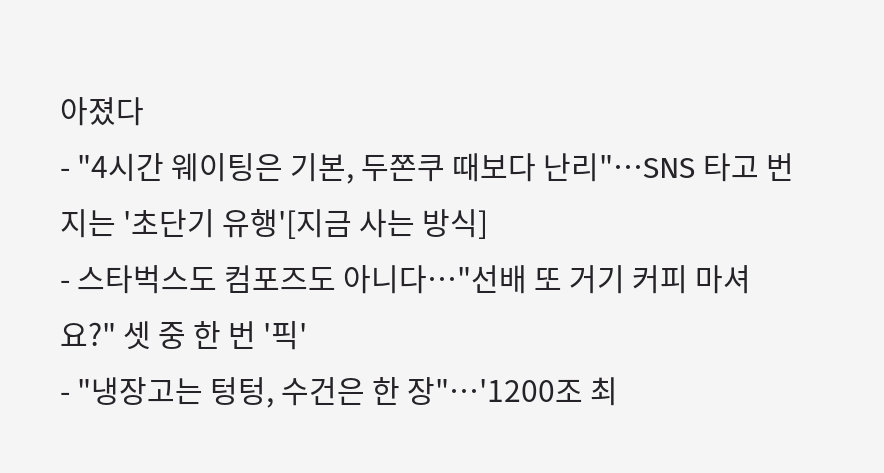아졌다
- "4시간 웨이팅은 기본, 두쫀쿠 때보다 난리"…SNS 타고 번지는 '초단기 유행'[지금 사는 방식]
- 스타벅스도 컴포즈도 아니다…"선배 또 거기 커피 마셔요?" 셋 중 한 번 '픽'
- "냉장고는 텅텅, 수건은 한 장"…'1200조 최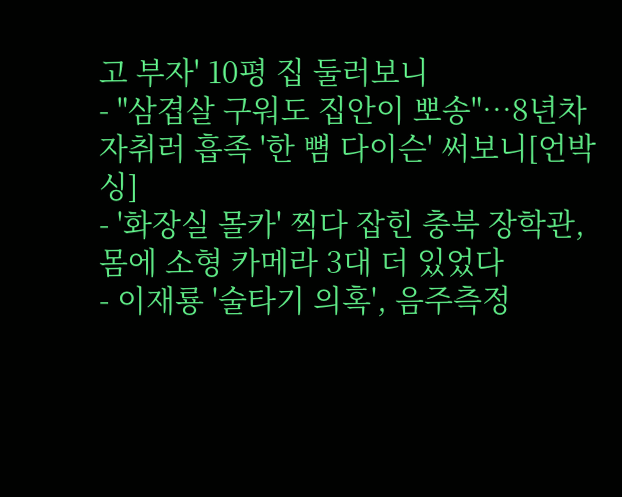고 부자' 10평 집 둘러보니
- "삼겹살 구워도 집안이 뽀송"…8년차 자취러 흡족 '한 뼘 다이슨' 써보니[언박싱]
- '화장실 몰카' 찍다 잡힌 충북 장학관, 몸에 소형 카메라 3대 더 있었다
- 이재룡 '술타기 의혹', 음주측정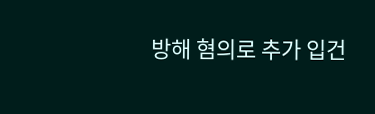방해 혐의로 추가 입건